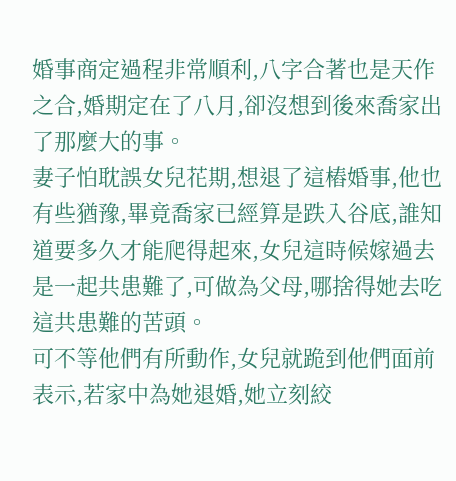婚事商定過程非常順利,八字合著也是天作之合,婚期定在了八月,卻沒想到後來喬家出了那麼大的事。
妻子怕耽誤女兒花期,想退了這樁婚事,他也有些猶豫,畢竟喬家已經算是跌入谷底,誰知道要多久才能爬得起來,女兒這時候嫁過去是一起共患難了,可做為父母,哪捨得她去吃這共患難的苦頭。
可不等他們有所動作,女兒就跪到他們面前表示,若家中為她退婚,她立刻絞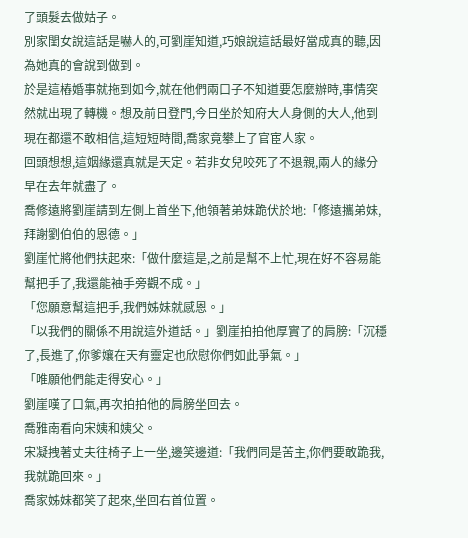了頭髮去做姑子。
別家閨女說這話是嚇人的,可劉崖知道,巧娘說這話最好當成真的聽,因為她真的會說到做到。
於是這樁婚事就拖到如今,就在他們兩口子不知道要怎麼辦時,事情突然就出現了轉機。想及前日登門,今日坐於知府大人身側的大人,他到現在都還不敢相信,這短短時間,喬家竟攀上了官宦人家。
回頭想想,這姻緣還真就是天定。若非女兒咬死了不退親,兩人的緣分早在去年就盡了。
喬修遠將劉崖請到左側上首坐下,他領著弟妹跪伏於地:「修遠攜弟妹,拜謝劉伯伯的恩德。」
劉崖忙將他們扶起來:「做什麼這是,之前是幫不上忙,現在好不容易能幫把手了,我還能袖手旁觀不成。」
「您願意幫這把手,我們姊妹就感恩。」
「以我們的關係不用說這外道話。」劉崖拍拍他厚實了的肩膀:「沉穩了,長進了,你爹孃在天有靈定也欣慰你們如此爭氣。」
「唯願他們能走得安心。」
劉崖嘆了口氣,再次拍拍他的肩膀坐回去。
喬雅南看向宋姨和姨父。
宋凝拽著丈夫往椅子上一坐,邊笑邊道:「我們同是苦主,你們要敢跪我,我就跪回來。」
喬家姊妹都笑了起來,坐回右首位置。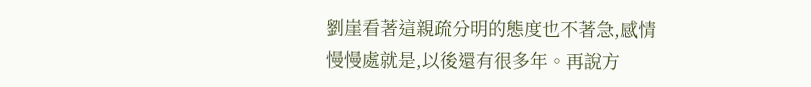劉崖看著這親疏分明的態度也不著急,感情慢慢處就是,以後還有很多年。再說方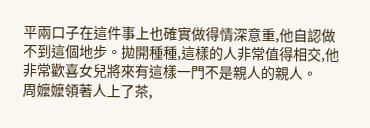平兩口子在這件事上也確實做得情深意重,他自認做不到這個地步。拋開種種,這樣的人非常值得相交,他非常歡喜女兒將來有這樣一門不是親人的親人。
周嬤嬤領著人上了茶,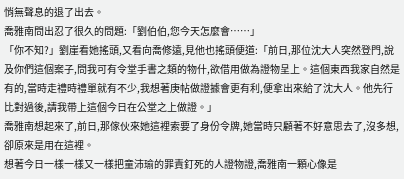悄無聲息的退了出去。
喬雅南問出忍了很久的問題:「劉伯伯,您今天怎麼會……」
「你不知?」劉崖看她搖頭,又看向喬修遠,見他也搖頭便道:「前日,那位沈大人突然登門,說及你們這個案子,問我可有令堂手書之類的物什,欲借用做為證物呈上。這個東西我家自然是有的,當時走禮時禮單就有不少,我想著庚帖做證據會更有利,便拿出來給了沈大人。他先行比對過後,請我帶上這個今日在公堂之上做證。」
喬雅南想起來了,前日,那傢伙來她這裡索要了身份令牌,她當時只顧著不好意思去了,沒多想,卻原來是用在這裡。
想著今日一樣一樣又一樣把童沛瑜的罪責釘死的人證物證,喬雅南一顆心像是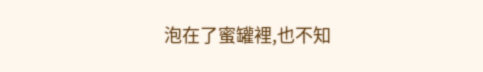泡在了蜜罐裡,也不知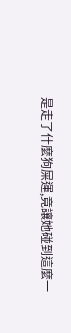是走了什麼狗屎運,竟讓她碰到這麼一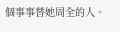個事事替她周全的人。